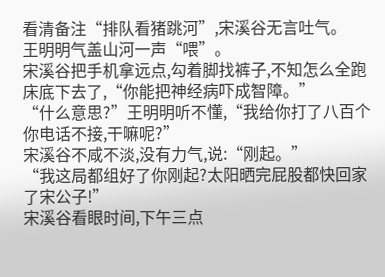看清备注“排队看猪跳河”,宋溪谷无言吐气。
王明明气盖山河一声“喂”。
宋溪谷把手机拿远点,勾着脚找裤子,不知怎么全跑床底下去了,“你能把神经病吓成智障。”
“什么意思?”王明明听不懂,“我给你打了八百个你电话不接,干嘛呢?”
宋溪谷不咸不淡,没有力气,说:“刚起。”
“我这局都组好了你刚起?太阳晒完屁股都快回家了宋公子!”
宋溪谷看眼时间,下午三点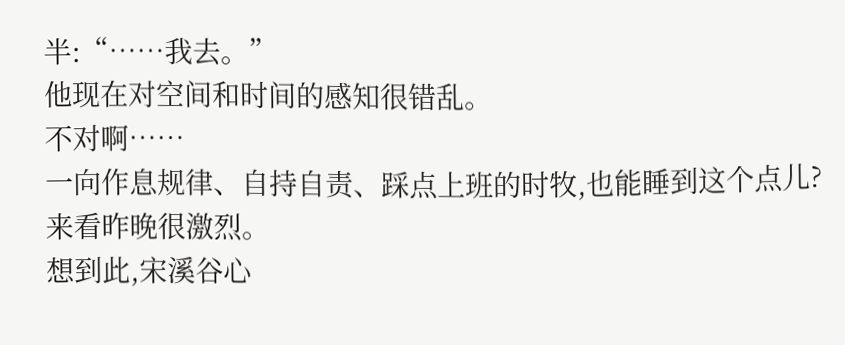半:“……我去。”
他现在对空间和时间的感知很错乱。
不对啊……
一向作息规律、自持自责、踩点上班的时牧,也能睡到这个点儿?
来看昨晚很激烈。
想到此,宋溪谷心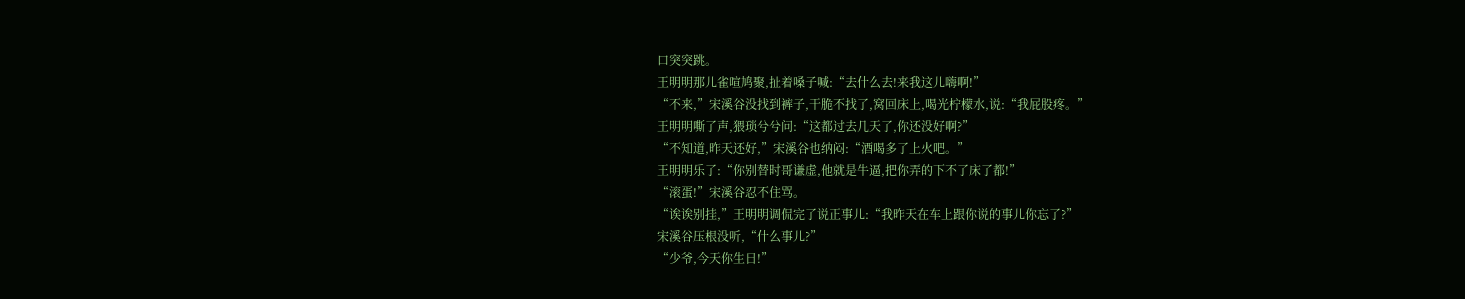口突突跳。
王明明那儿雀喧鸠聚,扯着嗓子喊:“去什么去!来我这儿嗨啊!”
“不来,”宋溪谷没找到裤子,干脆不找了,窝回床上,喝光柠檬水,说:“我屁股疼。”
王明明嘶了声,猥琐兮兮问:“这都过去几天了,你还没好啊?”
“不知道,昨天还好,”宋溪谷也纳闷:“酒喝多了上火吧。”
王明明乐了:“你别替时哥谦虚,他就是牛逼,把你弄的下不了床了都!”
“滚蛋!”宋溪谷忍不住骂。
“诶诶别挂,”王明明调侃完了说正事儿:“我昨天在车上跟你说的事儿你忘了?”
宋溪谷压根没听,“什么事儿?”
“少爷,今天你生日!”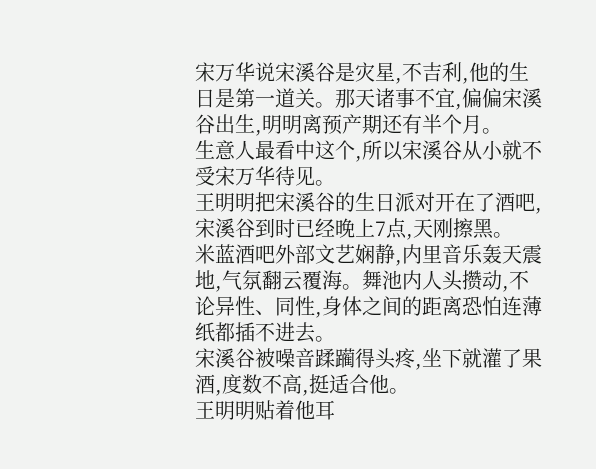宋万华说宋溪谷是灾星,不吉利,他的生日是第一道关。那天诸事不宜,偏偏宋溪谷出生,明明离预产期还有半个月。
生意人最看中这个,所以宋溪谷从小就不受宋万华待见。
王明明把宋溪谷的生日派对开在了酒吧,宋溪谷到时已经晚上7点,天刚擦黑。
米蓝酒吧外部文艺娴静,内里音乐轰天震地,气氛翻云覆海。舞池内人头攒动,不论异性、同性,身体之间的距离恐怕连薄纸都插不进去。
宋溪谷被噪音蹂躏得头疼,坐下就灌了果酒,度数不高,挺适合他。
王明明贴着他耳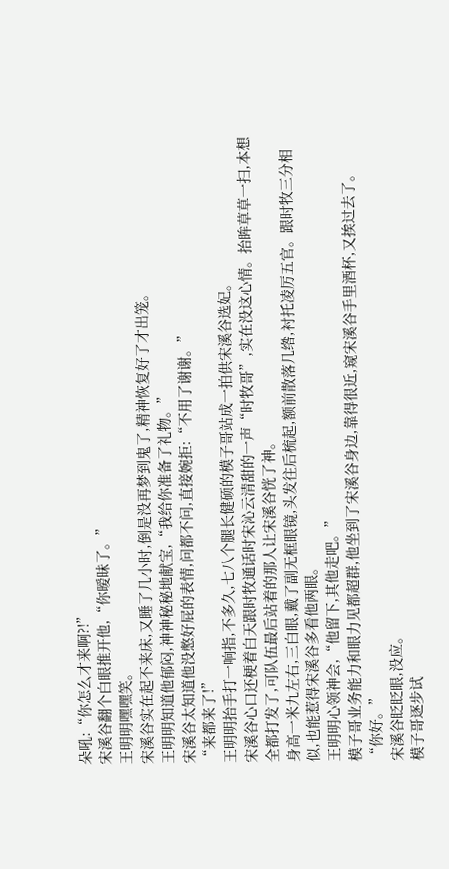朵吼:“你怎么才来啊?!”
宋溪谷翻个白眼推开他,“你暧昧了。”
王明明嘿嘿笑。
宋溪谷实在起不来床,又睡了几小时,倒是没再梦到鬼了,精神恢复好了才出笼。
王明明知道他郁闷,神神秘秘地献宝,“我给你准备了礼物。”
宋溪谷太知道他没憋好屁的表情,问都不问,直接婉拒:“不用了谢谢。”
“来都来了!”
王明明抬手打一响指,不多久,七八个腿长健硕的模子哥站成一拍供宋溪谷选妃。
宋溪谷心口还梗着白天跟时牧通话时宋沁云清甜的一声“时牧哥”,实在没这心情。抬眸草草一扫,本想全都打发了,可队伍最后站着的那人让宋溪谷恍了神。
身高一米九左右,三白眼,戴了副无框眼镜,头发往后梳起,额前散落几绺,衬托凌厉五官。跟时牧三分相似,也能惹得宋溪谷多看他两眼。
王明明心领神会,“他留下,其他走吧。”
模子哥业务能力和眼力见都超群,他坐到了宋溪谷身边,靠得很近,窥宋溪谷手里酒杯,又挨过去了。
“你好。”
宋溪谷眨眨眼,没应。
模子哥逐步试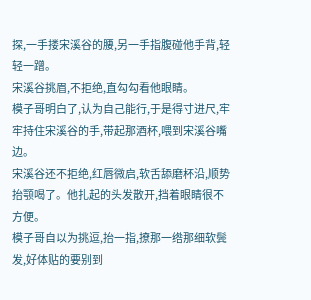探,一手搂宋溪谷的腰,另一手指腹碰他手背,轻轻一蹭。
宋溪谷挑眉,不拒绝,直勾勾看他眼睛。
模子哥明白了,认为自己能行,于是得寸进尺,牢牢持住宋溪谷的手,带起那酒杯,喂到宋溪谷嘴边。
宋溪谷还不拒绝,红唇微启,软舌舔磨杯沿,顺势抬颚喝了。他扎起的头发散开,挡着眼睛很不方便。
模子哥自以为挑逗,抬一指,撩那一绺那细软鬓发,好体贴的要别到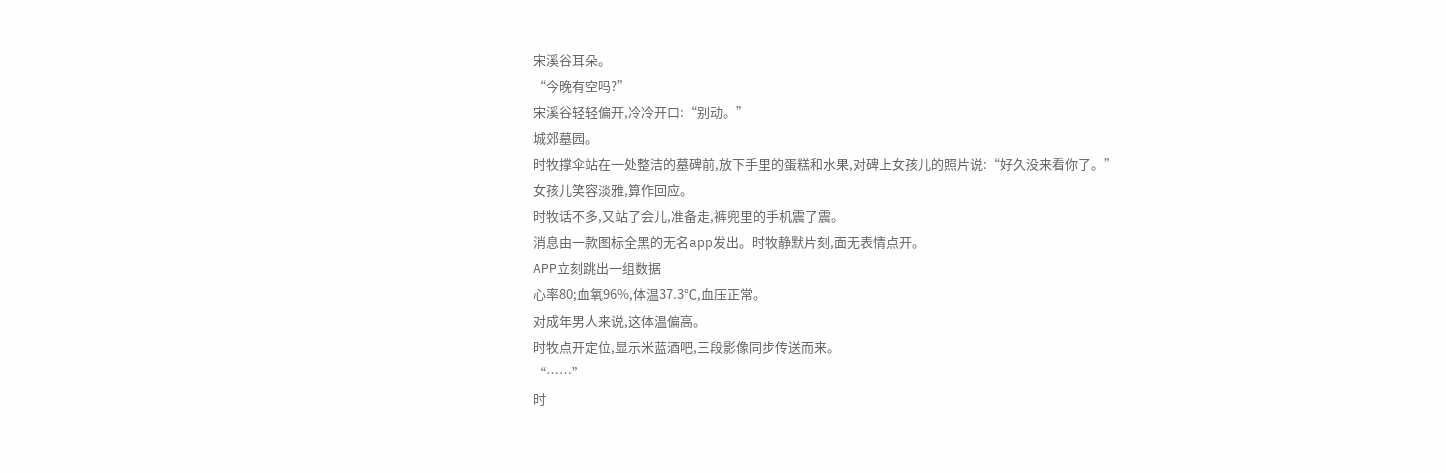宋溪谷耳朵。
“今晚有空吗?”
宋溪谷轻轻偏开,冷冷开口:“别动。”
城郊墓园。
时牧撑伞站在一处整洁的墓碑前,放下手里的蛋糕和水果,对碑上女孩儿的照片说:“好久没来看你了。”
女孩儿笑容淡雅,算作回应。
时牧话不多,又站了会儿,准备走,裤兜里的手机震了震。
消息由一款图标全黑的无名app发出。时牧静默片刻,面无表情点开。
APP立刻跳出一组数据
心率80;血氧96%,体温37.3℃,血压正常。
对成年男人来说,这体温偏高。
时牧点开定位,显示米蓝酒吧,三段影像同步传送而来。
“……”
时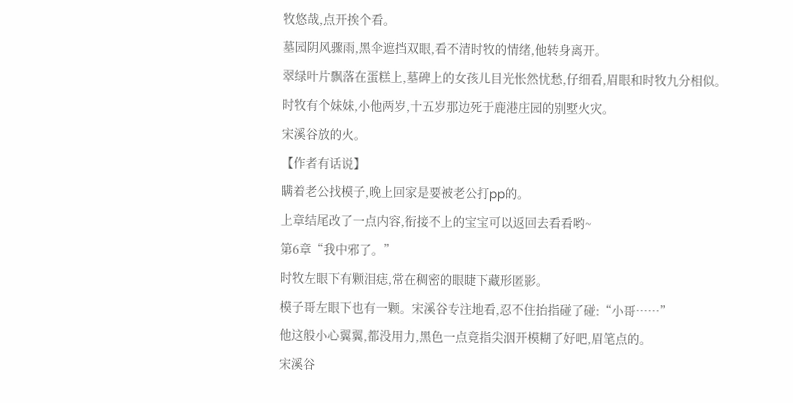牧悠哉,点开挨个看。
墓园阴风骤雨,黑伞遮挡双眼,看不清时牧的情绪,他转身离开。
翠绿叶片飘落在蛋糕上,墓碑上的女孩儿目光怅然忧愁,仔细看,眉眼和时牧九分相似。
时牧有个妹妹,小他两岁,十五岁那边死于鹿港庄园的别墅火灾。
宋溪谷放的火。
【作者有话说】
瞒着老公找模子,晚上回家是要被老公打pp的。
上章结尾改了一点内容,衔接不上的宝宝可以返回去看看哟~
第6章“我中邪了。”
时牧左眼下有颗泪痣,常在稠密的眼睫下藏形匿影。
模子哥左眼下也有一颗。宋溪谷专注地看,忍不住抬指碰了碰:“小哥……”
他这般小心翼翼,都没用力,黑色一点竟指尖洇开模糊了好吧,眉笔点的。
宋溪谷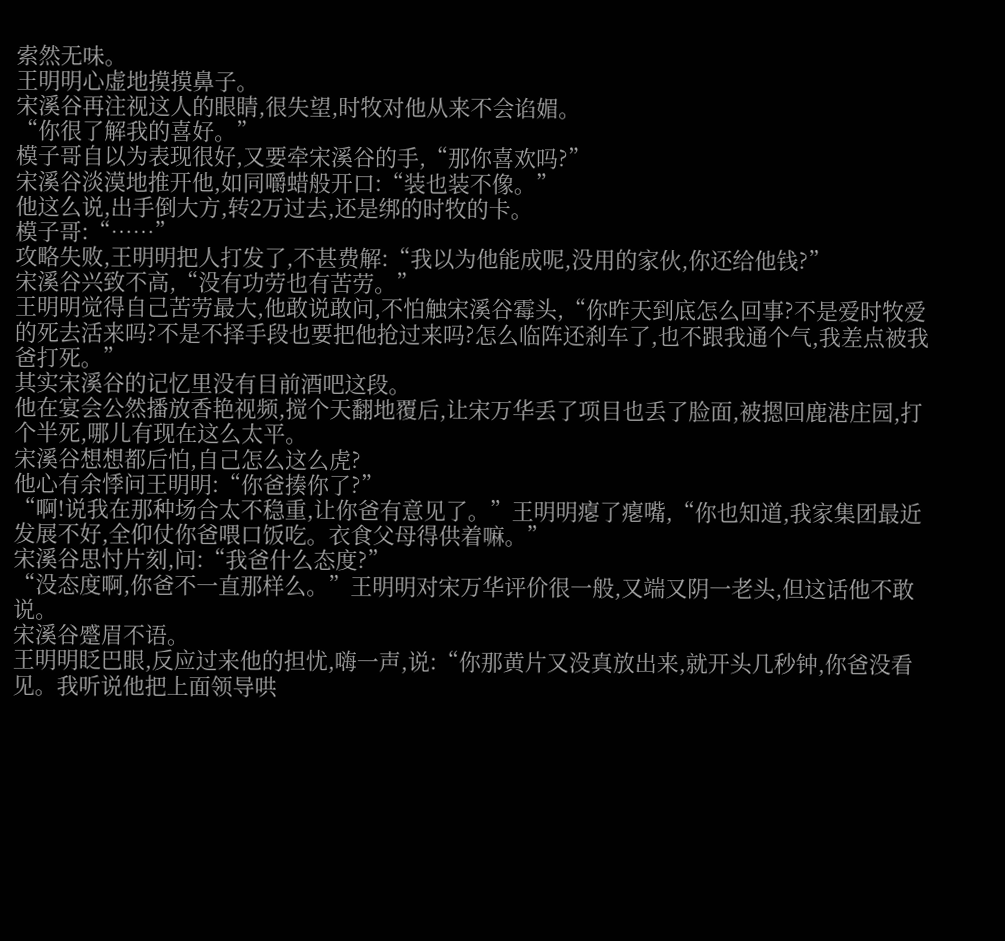索然无味。
王明明心虚地摸摸鼻子。
宋溪谷再注视这人的眼睛,很失望,时牧对他从来不会谄媚。
“你很了解我的喜好。”
模子哥自以为表现很好,又要牵宋溪谷的手,“那你喜欢吗?”
宋溪谷淡漠地推开他,如同嚼蜡般开口:“装也装不像。”
他这么说,出手倒大方,转2万过去,还是绑的时牧的卡。
模子哥:“……”
攻略失败,王明明把人打发了,不甚费解:“我以为他能成呢,没用的家伙,你还给他钱?”
宋溪谷兴致不高,“没有功劳也有苦劳。”
王明明觉得自己苦劳最大,他敢说敢问,不怕触宋溪谷霉头,“你昨天到底怎么回事?不是爱时牧爱的死去活来吗?不是不择手段也要把他抢过来吗?怎么临阵还刹车了,也不跟我通个气,我差点被我爸打死。”
其实宋溪谷的记忆里没有目前酒吧这段。
他在宴会公然播放香艳视频,搅个天翻地覆后,让宋万华丢了项目也丢了脸面,被摁回鹿港庄园,打个半死,哪儿有现在这么太平。
宋溪谷想想都后怕,自己怎么这么虎?
他心有余悸问王明明:“你爸揍你了?”
“啊!说我在那种场合太不稳重,让你爸有意见了。”王明明瘪了瘪嘴,“你也知道,我家集团最近发展不好,全仰仗你爸喂口饭吃。衣食父母得供着嘛。”
宋溪谷思忖片刻,问:“我爸什么态度?”
“没态度啊,你爸不一直那样么。”王明明对宋万华评价很一般,又端又阴一老头,但这话他不敢说。
宋溪谷蹙眉不语。
王明明眨巴眼,反应过来他的担忧,嗨一声,说:“你那黄片又没真放出来,就开头几秒钟,你爸没看见。我听说他把上面领导哄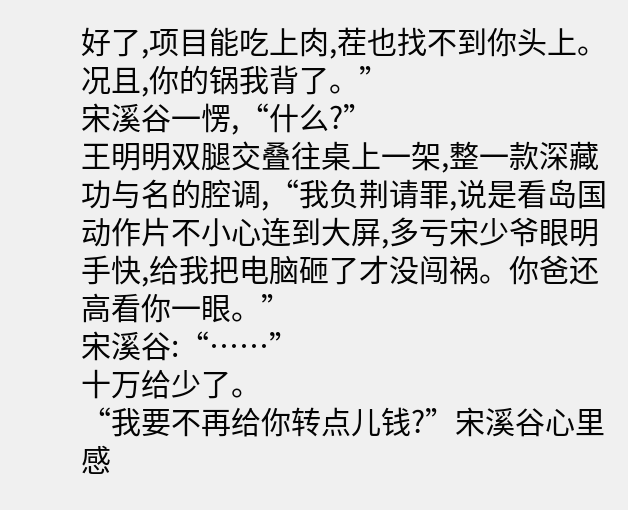好了,项目能吃上肉,茬也找不到你头上。况且,你的锅我背了。”
宋溪谷一愣,“什么?”
王明明双腿交叠往桌上一架,整一款深藏功与名的腔调,“我负荆请罪,说是看岛国动作片不小心连到大屏,多亏宋少爷眼明手快,给我把电脑砸了才没闯祸。你爸还高看你一眼。”
宋溪谷:“……”
十万给少了。
“我要不再给你转点儿钱?”宋溪谷心里感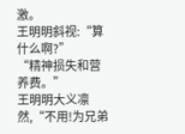激。
王明明斜视:“算什么啊?”
“精神损失和营养费。”
王明明大义凛然,“不用!为兄弟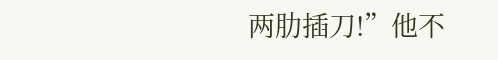两肋插刀!”他不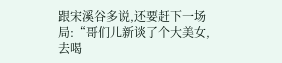跟宋溪谷多说,还要赶下一场局:“哥们儿新谈了个大美女,去喝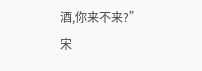酒,你来不来?”
宋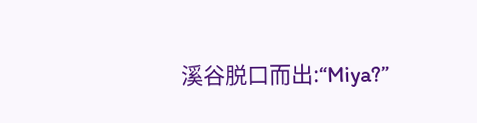溪谷脱口而出:“Miya?”